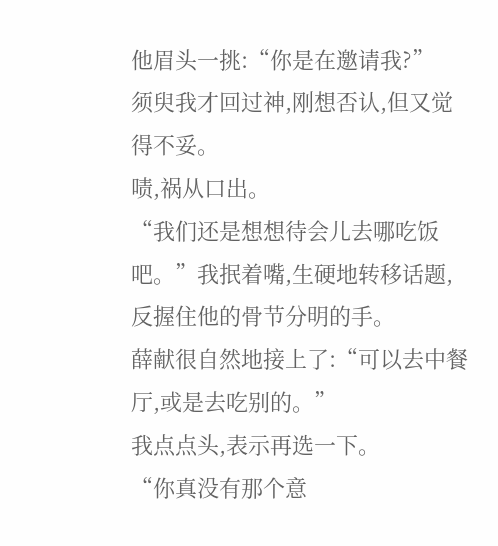他眉头一挑:“你是在邀请我?”
须臾我才回过神,刚想否认,但又觉得不妥。
啧,祸从口出。
“我们还是想想待会儿去哪吃饭吧。”我抿着嘴,生硬地转移话题,反握住他的骨节分明的手。
薛献很自然地接上了:“可以去中餐厅,或是去吃别的。”
我点点头,表示再选一下。
“你真没有那个意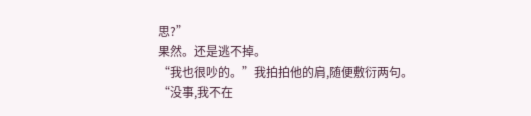思?”
果然。还是逃不掉。
“我也很吵的。”我拍拍他的肩,随便敷衍两句。
“没事,我不在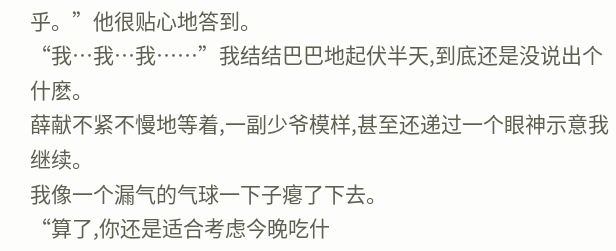乎。”他很贴心地答到。
“我…我…我……”我结结巴巴地起伏半天,到底还是没说出个什麽。
薛献不紧不慢地等着,一副少爷模样,甚至还递过一个眼神示意我继续。
我像一个漏气的气球一下子瘪了下去。
“算了,你还是适合考虑今晚吃什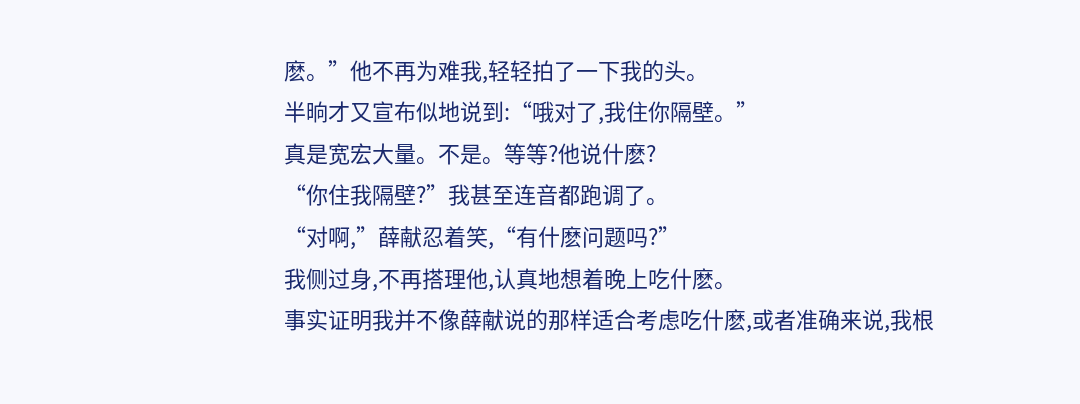麽。”他不再为难我,轻轻拍了一下我的头。
半晌才又宣布似地说到:“哦对了,我住你隔壁。”
真是宽宏大量。不是。等等?他说什麽?
“你住我隔壁?”我甚至连音都跑调了。
“对啊,”薛献忍着笑,“有什麽问题吗?”
我侧过身,不再搭理他,认真地想着晚上吃什麽。
事实证明我并不像薛献说的那样适合考虑吃什麽,或者准确来说,我根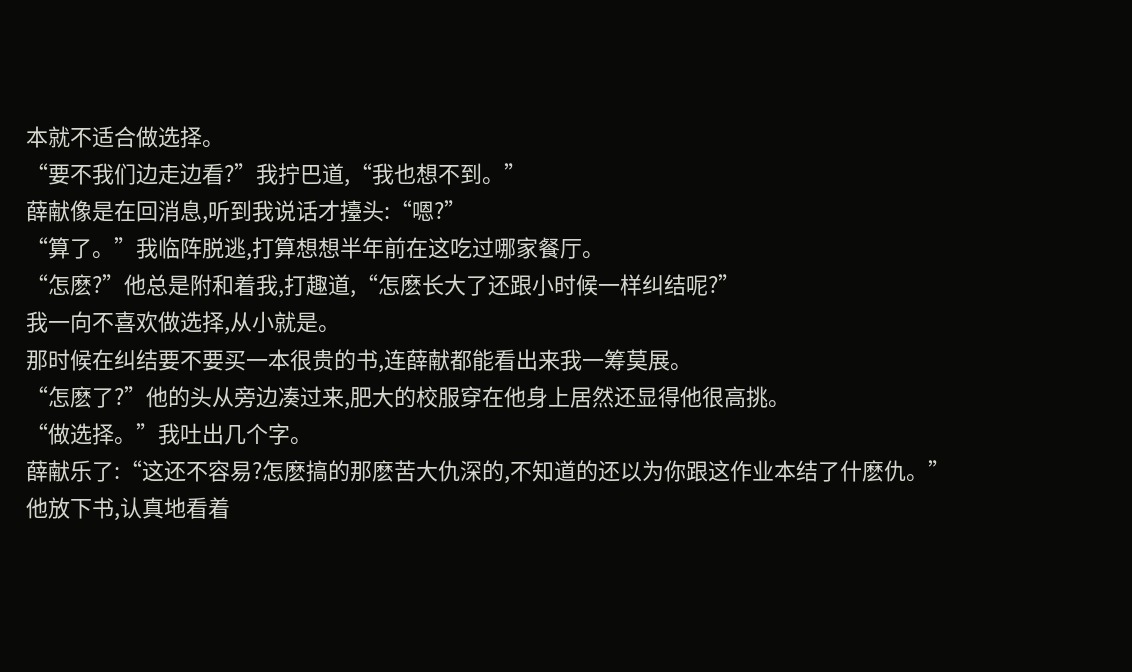本就不适合做选择。
“要不我们边走边看?”我拧巴道,“我也想不到。”
薛献像是在回消息,听到我说话才擡头:“嗯?”
“算了。”我临阵脱逃,打算想想半年前在这吃过哪家餐厅。
“怎麽?”他总是附和着我,打趣道,“怎麽长大了还跟小时候一样纠结呢?”
我一向不喜欢做选择,从小就是。
那时候在纠结要不要买一本很贵的书,连薛献都能看出来我一筹莫展。
“怎麽了?”他的头从旁边凑过来,肥大的校服穿在他身上居然还显得他很高挑。
“做选择。”我吐出几个字。
薛献乐了:“这还不容易?怎麽搞的那麽苦大仇深的,不知道的还以为你跟这作业本结了什麽仇。”
他放下书,认真地看着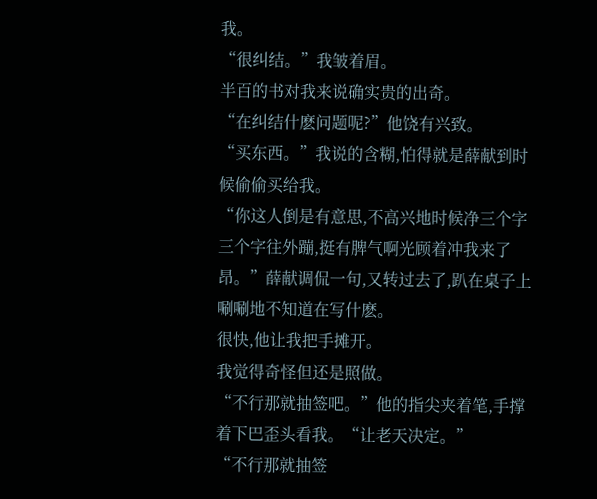我。
“很纠结。”我皱着眉。
半百的书对我来说确实贵的出奇。
“在纠结什麽问题呢?”他饶有兴致。
“买东西。”我说的含糊,怕得就是薛献到时候偷偷买给我。
“你这人倒是有意思,不高兴地时候净三个字三个字往外蹦,挺有脾气啊光顾着冲我来了昂。”薛献调侃一句,又转过去了,趴在桌子上唰唰地不知道在写什麽。
很快,他让我把手摊开。
我觉得奇怪但还是照做。
“不行那就抽签吧。”他的指尖夹着笔,手撑着下巴歪头看我。“让老天决定。”
“不行那就抽签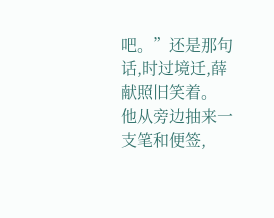吧。”还是那句话,时过境迁,薛献照旧笑着。
他从旁边抽来一支笔和便签,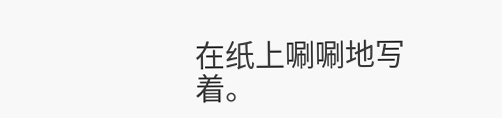在纸上唰唰地写着。